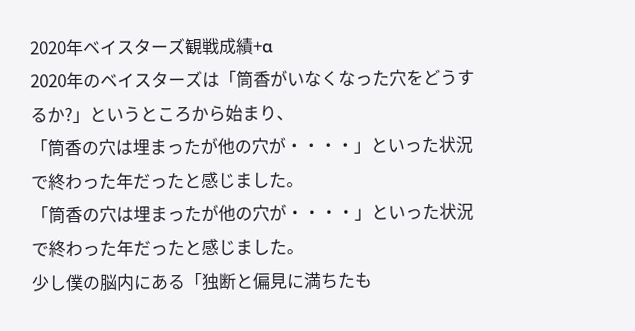2020年ベイスターズ観戦成績+α
2020年のベイスターズは「筒香がいなくなった穴をどうするか?」というところから始まり、
「筒香の穴は埋まったが他の穴が・・・・」といった状況で終わった年だったと感じました。
「筒香の穴は埋まったが他の穴が・・・・」といった状況で終わった年だったと感じました。
少し僕の脳内にある「独断と偏見に満ちたも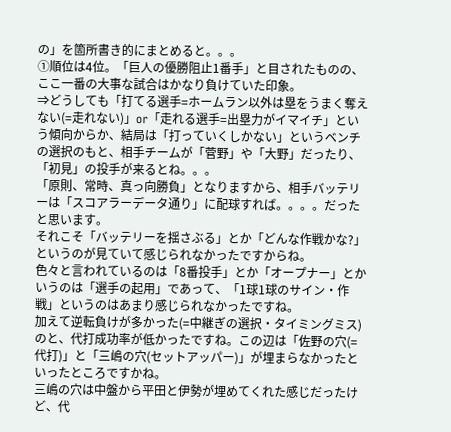の」を箇所書き的にまとめると。。。
①順位は4位。「巨人の優勝阻止1番手」と目されたものの、ここ一番の大事な試合はかなり負けていた印象。
⇒どうしても「打てる選手=ホームラン以外は塁をうまく奪えない(=走れない)」or「走れる選手=出塁力がイマイチ」という傾向からか、結局は「打っていくしかない」というベンチの選択のもと、相手チームが「菅野」や「大野」だったり、「初見」の投手が来るとね。。。
「原則、常時、真っ向勝負」となりますから、相手バッテリーは「スコアラーデータ通り」に配球すれば。。。。だったと思います。
それこそ「バッテリーを揺さぶる」とか「どんな作戦かな?」というのが見ていて感じられなかったですからね。
色々と言われているのは「8番投手」とか「オープナー」とかいうのは「選手の起用」であって、「1球1球のサイン・作戦」というのはあまり感じられなかったですね。
加えて逆転負けが多かった(=中継ぎの選択・タイミングミス)のと、代打成功率が低かったですね。この辺は「佐野の穴(=代打)」と「三嶋の穴(セットアッパー)」が埋まらなかったといったところですかね。
三嶋の穴は中盤から平田と伊勢が埋めてくれた感じだったけど、代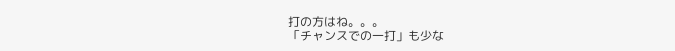打の方はね。。。
「チャンスでの一打」も少な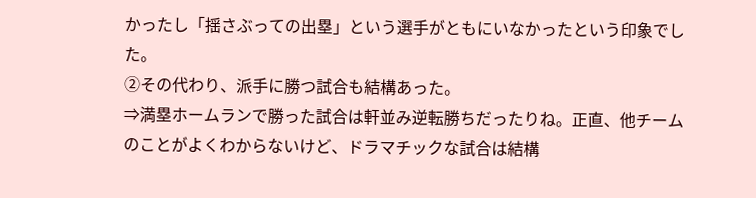かったし「揺さぶっての出塁」という選手がともにいなかったという印象でした。
②その代わり、派手に勝つ試合も結構あった。
⇒満塁ホームランで勝った試合は軒並み逆転勝ちだったりね。正直、他チームのことがよくわからないけど、ドラマチックな試合は結構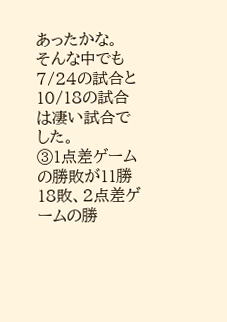あったかな。
そんな中でも7/24の試合と10/18の試合は凄い試合でした。
③1点差ゲームの勝敗が11勝18敗、2点差ゲームの勝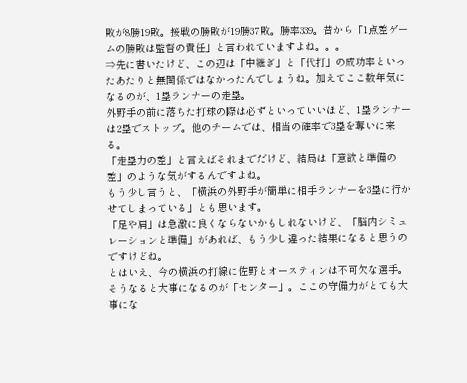敗が8勝19敗。接戦の勝敗が19勝37敗。勝率339。昔から「1点差ゲームの勝敗は監督の責任」と言われていますよね。。。
⇒先に書いたけど、この辺は「中継ぎ」と「代打」の成功率といったあたりと無関係ではなかったんでしょうね。加えてここ数年気になるのが、1塁ランナーの走塁。
外野手の前に落ちた打球の際は必ずといっていいほど、1塁ランナーは2塁でストップ。他のチームでは、相当の確率で3塁を奪いに来る。
「走塁力の差」と言えばそれまでだけど、結局は「意欲と準備の差」のような気がするんですよね。
もう少し言うと、「横浜の外野手が簡単に相手ランナーを3塁に行かせてしまっている」とも思います。
「足や肩」は急激に良くならないかもしれないけど、「脳内シミュレーションと準備」があれば、もう少し違った結果になると思うのですけどね。
とはいえ、今の横浜の打線に佐野とオースティンは不可欠な選手。
そうなると大事になるのが「センター」。ここの守備力がとても大事にな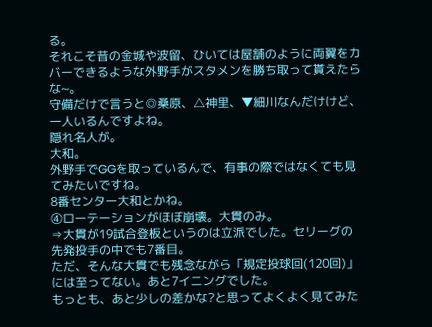る。
それこそ昔の金城や波留、ひいては屋舗のように両翼をカバーできるような外野手がスタメンを勝ち取って貰えたらな~。
守備だけで言うと◎桑原、△神里、▼細川なんだけけど、一人いるんですよね。
隠れ名人が。
大和。
外野手でGGを取っているんで、有事の際ではなくても見てみたいですね。
8番センター大和とかね。
④ローテーションがほぼ崩壊。大貫のみ。
⇒大貫が19試合登板というのは立派でした。セリーグの先発投手の中でも7番目。
ただ、そんな大貫でも残念ながら「規定投球回(120回)」には至ってない。あと7イニングでした。
もっとも、あと少しの差かな?と思ってよくよく見てみた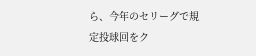ら、今年のセリーグで規定投球回をク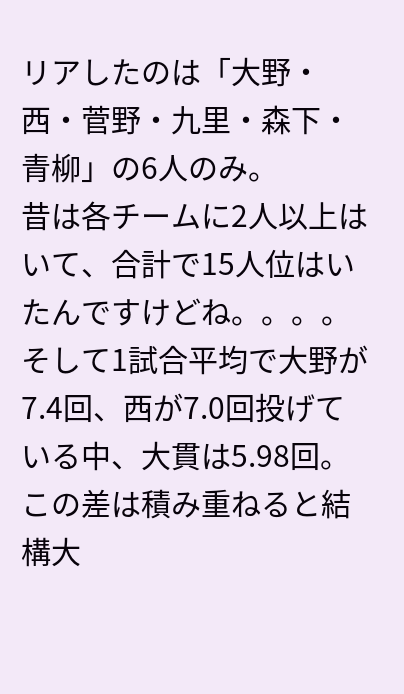リアしたのは「大野・西・菅野・九里・森下・青柳」の6人のみ。
昔は各チームに2人以上はいて、合計で15人位はいたんですけどね。。。。
そして1試合平均で大野が7.4回、西が7.0回投げている中、大貫は5.98回。
この差は積み重ねると結構大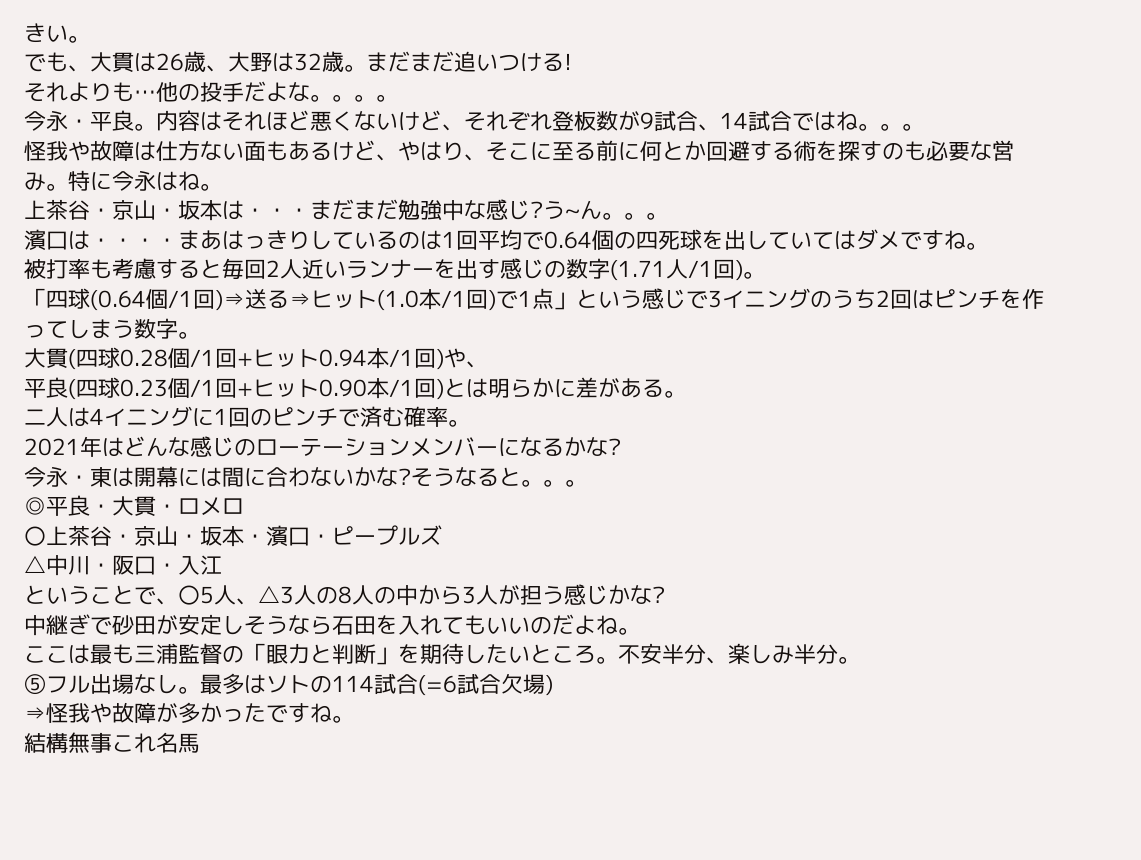きい。
でも、大貫は26歳、大野は32歳。まだまだ追いつける!
それよりも…他の投手だよな。。。。
今永・平良。内容はそれほど悪くないけど、それぞれ登板数が9試合、14試合ではね。。。
怪我や故障は仕方ない面もあるけど、やはり、そこに至る前に何とか回避する術を探すのも必要な営み。特に今永はね。
上茶谷・京山・坂本は・・・まだまだ勉強中な感じ?う~ん。。。
濱口は・・・・まあはっきりしているのは1回平均で0.64個の四死球を出していてはダメですね。
被打率も考慮すると毎回2人近いランナーを出す感じの数字(1.71人/1回)。
「四球(0.64個/1回)⇒送る⇒ヒット(1.0本/1回)で1点」という感じで3イニングのうち2回はピンチを作ってしまう数字。
大貫(四球0.28個/1回+ヒット0.94本/1回)や、
平良(四球0.23個/1回+ヒット0.90本/1回)とは明らかに差がある。
二人は4イニングに1回のピンチで済む確率。
2021年はどんな感じのローテーションメンバーになるかな?
今永・東は開幕には間に合わないかな?そうなると。。。
◎平良・大貫・ロメロ
〇上茶谷・京山・坂本・濱口・ピープルズ
△中川・阪口・入江
ということで、〇5人、△3人の8人の中から3人が担う感じかな?
中継ぎで砂田が安定しそうなら石田を入れてもいいのだよね。
ここは最も三浦監督の「眼力と判断」を期待したいところ。不安半分、楽しみ半分。
⑤フル出場なし。最多はソトの114試合(=6試合欠場)
⇒怪我や故障が多かったですね。
結構無事これ名馬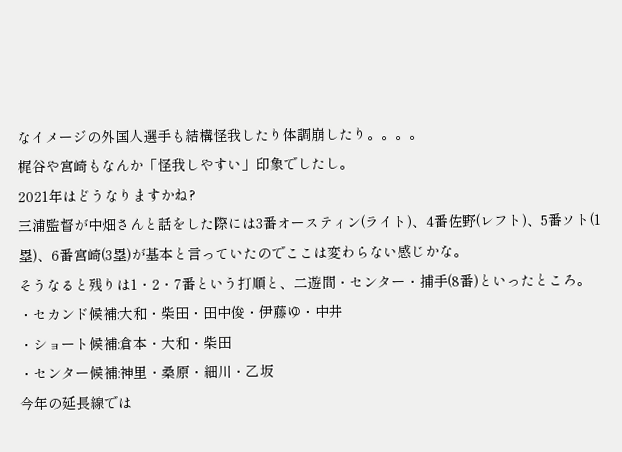なイメージの外国人選手も結構怪我したり体調崩したり。。。。
梶谷や宮崎もなんか「怪我しやすい」印象でしたし。
2021年はどうなりますかね?
三浦監督が中畑さんと話をした際には3番オースティン(ライト)、4番佐野(レフト)、5番ソト(1塁)、6番宮崎(3塁)が基本と言っていたのでここは変わらない感じかな。
そうなると残りは1・2・7番という打順と、二遊間・センター・捕手(8番)といったところ。
・セカンド候補:大和・柴田・田中俊・伊藤ゆ・中井
・ショート候補:倉本・大和・柴田
・センター候補:神里・桑原・細川・乙坂
今年の延長線では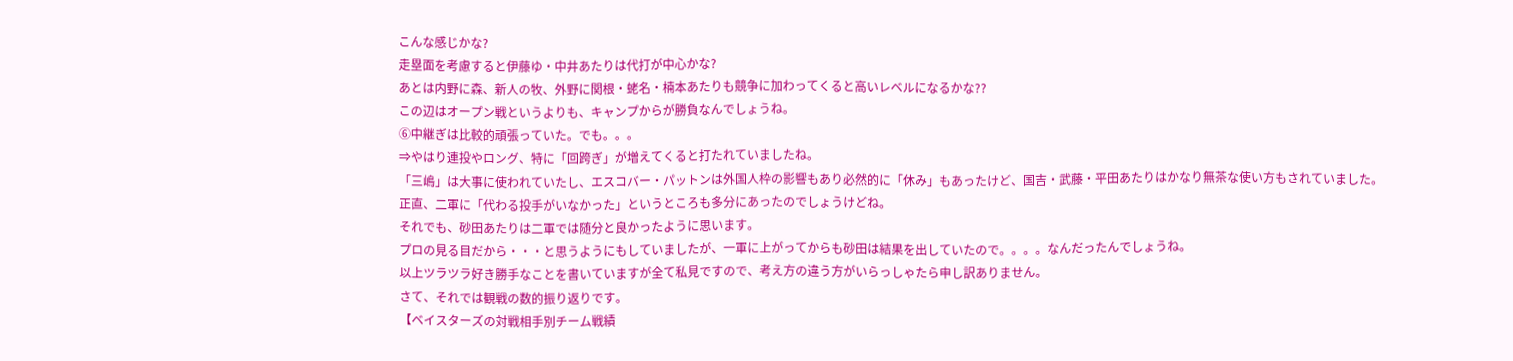こんな感じかな?
走塁面を考慮すると伊藤ゆ・中井あたりは代打が中心かな?
あとは内野に森、新人の牧、外野に関根・蛯名・楠本あたりも競争に加わってくると高いレベルになるかな??
この辺はオープン戦というよりも、キャンプからが勝負なんでしょうね。
⑥中継ぎは比較的頑張っていた。でも。。。
⇒やはり連投やロング、特に「回跨ぎ」が増えてくると打たれていましたね。
「三嶋」は大事に使われていたし、エスコバー・パットンは外国人枠の影響もあり必然的に「休み」もあったけど、国吉・武藤・平田あたりはかなり無茶な使い方もされていました。
正直、二軍に「代わる投手がいなかった」というところも多分にあったのでしょうけどね。
それでも、砂田あたりは二軍では随分と良かったように思います。
プロの見る目だから・・・と思うようにもしていましたが、一軍に上がってからも砂田は結果を出していたので。。。。なんだったんでしょうね。
以上ツラツラ好き勝手なことを書いていますが全て私見ですので、考え方の違う方がいらっしゃたら申し訳ありません。
さて、それでは観戦の数的振り返りです。
【ベイスターズの対戦相手別チーム戦績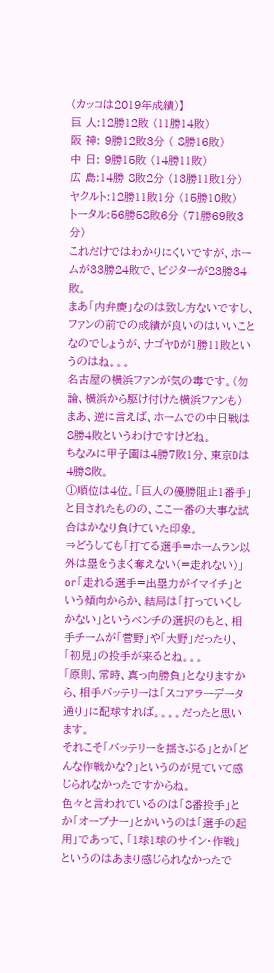(カッコは2019年成績)】
巨 人:12勝12敗 (11勝14敗)
阪 神: 9勝12敗3分 ( 8勝16敗)
中 日: 9勝15敗 (14勝11敗)
広 島:14勝 8敗2分 (13勝11敗1分)
ヤクルト:12勝11敗1分 (15勝10敗)
トータル:56勝58敗6分 (71勝69敗3分)
これだけではわかりにくいですが、ホームが33勝24敗で、ビジターが23勝34敗。
まあ「内弁慶」なのは致し方ないですし、ファンの前での成績が良いのはいいことなのでしょうが、ナゴヤDが1勝11敗というのはね。。。
名古屋の横浜ファンが気の毒です。(勿論、横浜から駆け付けた横浜ファンも)
まあ、逆に言えば、ホームでの中日戦は8勝4敗というわけですけどね。
ちなみに甲子園は4勝7敗1分、東京Dは4勝8敗。
①順位は4位。「巨人の優勝阻止1番手」と目されたものの、ここ一番の大事な試合はかなり負けていた印象。
⇒どうしても「打てる選手=ホームラン以外は塁をうまく奪えない(=走れない)」or「走れる選手=出塁力がイマイチ」という傾向からか、結局は「打っていくしかない」というベンチの選択のもと、相手チームが「菅野」や「大野」だったり、「初見」の投手が来るとね。。。
「原則、常時、真っ向勝負」となりますから、相手バッテリーは「スコアラーデータ通り」に配球すれば。。。。だったと思います。
それこそ「バッテリーを揺さぶる」とか「どんな作戦かな?」というのが見ていて感じられなかったですからね。
色々と言われているのは「8番投手」とか「オープナー」とかいうのは「選手の起用」であって、「1球1球のサイン・作戦」というのはあまり感じられなかったで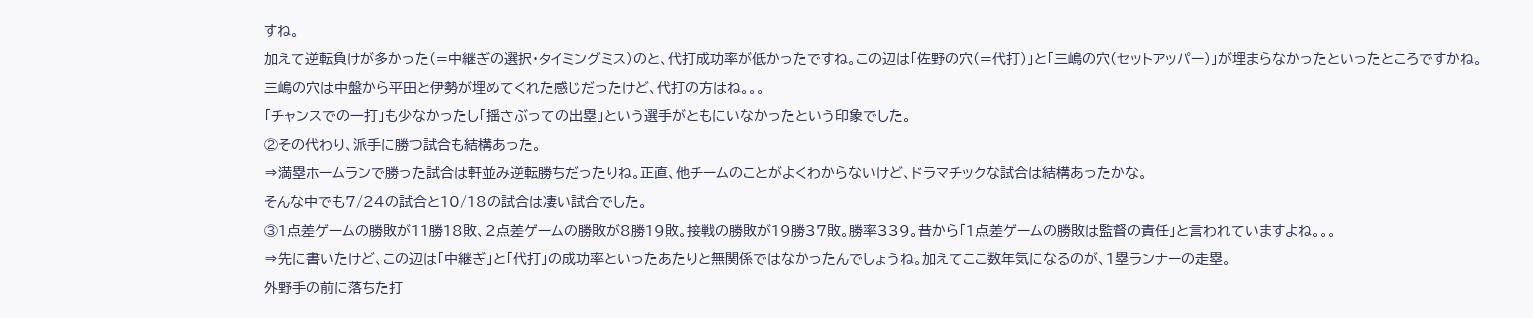すね。
加えて逆転負けが多かった(=中継ぎの選択・タイミングミス)のと、代打成功率が低かったですね。この辺は「佐野の穴(=代打)」と「三嶋の穴(セットアッパー)」が埋まらなかったといったところですかね。
三嶋の穴は中盤から平田と伊勢が埋めてくれた感じだったけど、代打の方はね。。。
「チャンスでの一打」も少なかったし「揺さぶっての出塁」という選手がともにいなかったという印象でした。
②その代わり、派手に勝つ試合も結構あった。
⇒満塁ホームランで勝った試合は軒並み逆転勝ちだったりね。正直、他チームのことがよくわからないけど、ドラマチックな試合は結構あったかな。
そんな中でも7/24の試合と10/18の試合は凄い試合でした。
③1点差ゲームの勝敗が11勝18敗、2点差ゲームの勝敗が8勝19敗。接戦の勝敗が19勝37敗。勝率339。昔から「1点差ゲームの勝敗は監督の責任」と言われていますよね。。。
⇒先に書いたけど、この辺は「中継ぎ」と「代打」の成功率といったあたりと無関係ではなかったんでしょうね。加えてここ数年気になるのが、1塁ランナーの走塁。
外野手の前に落ちた打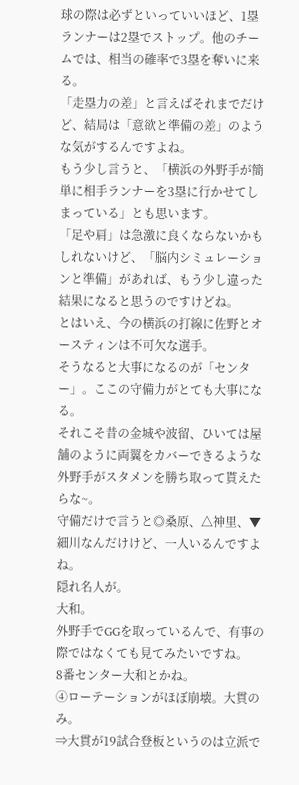球の際は必ずといっていいほど、1塁ランナーは2塁でストップ。他のチームでは、相当の確率で3塁を奪いに来る。
「走塁力の差」と言えばそれまでだけど、結局は「意欲と準備の差」のような気がするんですよね。
もう少し言うと、「横浜の外野手が簡単に相手ランナーを3塁に行かせてしまっている」とも思います。
「足や肩」は急激に良くならないかもしれないけど、「脳内シミュレーションと準備」があれば、もう少し違った結果になると思うのですけどね。
とはいえ、今の横浜の打線に佐野とオースティンは不可欠な選手。
そうなると大事になるのが「センター」。ここの守備力がとても大事になる。
それこそ昔の金城や波留、ひいては屋舗のように両翼をカバーできるような外野手がスタメンを勝ち取って貰えたらな~。
守備だけで言うと◎桑原、△神里、▼細川なんだけけど、一人いるんですよね。
隠れ名人が。
大和。
外野手でGGを取っているんで、有事の際ではなくても見てみたいですね。
8番センター大和とかね。
④ローテーションがほぼ崩壊。大貫のみ。
⇒大貫が19試合登板というのは立派で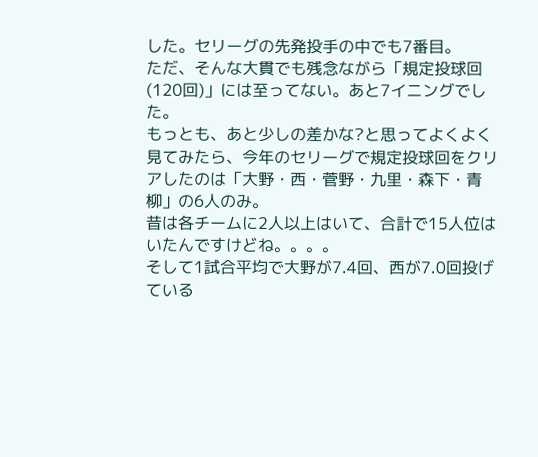した。セリーグの先発投手の中でも7番目。
ただ、そんな大貫でも残念ながら「規定投球回(120回)」には至ってない。あと7イニングでした。
もっとも、あと少しの差かな?と思ってよくよく見てみたら、今年のセリーグで規定投球回をクリアしたのは「大野・西・菅野・九里・森下・青柳」の6人のみ。
昔は各チームに2人以上はいて、合計で15人位はいたんですけどね。。。。
そして1試合平均で大野が7.4回、西が7.0回投げている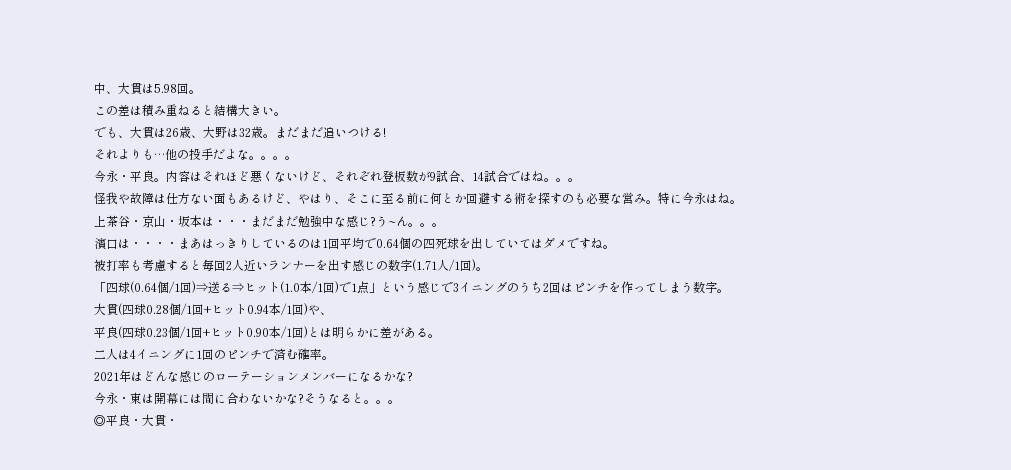中、大貫は5.98回。
この差は積み重ねると結構大きい。
でも、大貫は26歳、大野は32歳。まだまだ追いつける!
それよりも…他の投手だよな。。。。
今永・平良。内容はそれほど悪くないけど、それぞれ登板数が9試合、14試合ではね。。。
怪我や故障は仕方ない面もあるけど、やはり、そこに至る前に何とか回避する術を探すのも必要な営み。特に今永はね。
上茶谷・京山・坂本は・・・まだまだ勉強中な感じ?う~ん。。。
濱口は・・・・まあはっきりしているのは1回平均で0.64個の四死球を出していてはダメですね。
被打率も考慮すると毎回2人近いランナーを出す感じの数字(1.71人/1回)。
「四球(0.64個/1回)⇒送る⇒ヒット(1.0本/1回)で1点」という感じで3イニングのうち2回はピンチを作ってしまう数字。
大貫(四球0.28個/1回+ヒット0.94本/1回)や、
平良(四球0.23個/1回+ヒット0.90本/1回)とは明らかに差がある。
二人は4イニングに1回のピンチで済む確率。
2021年はどんな感じのローテーションメンバーになるかな?
今永・東は開幕には間に合わないかな?そうなると。。。
◎平良・大貫・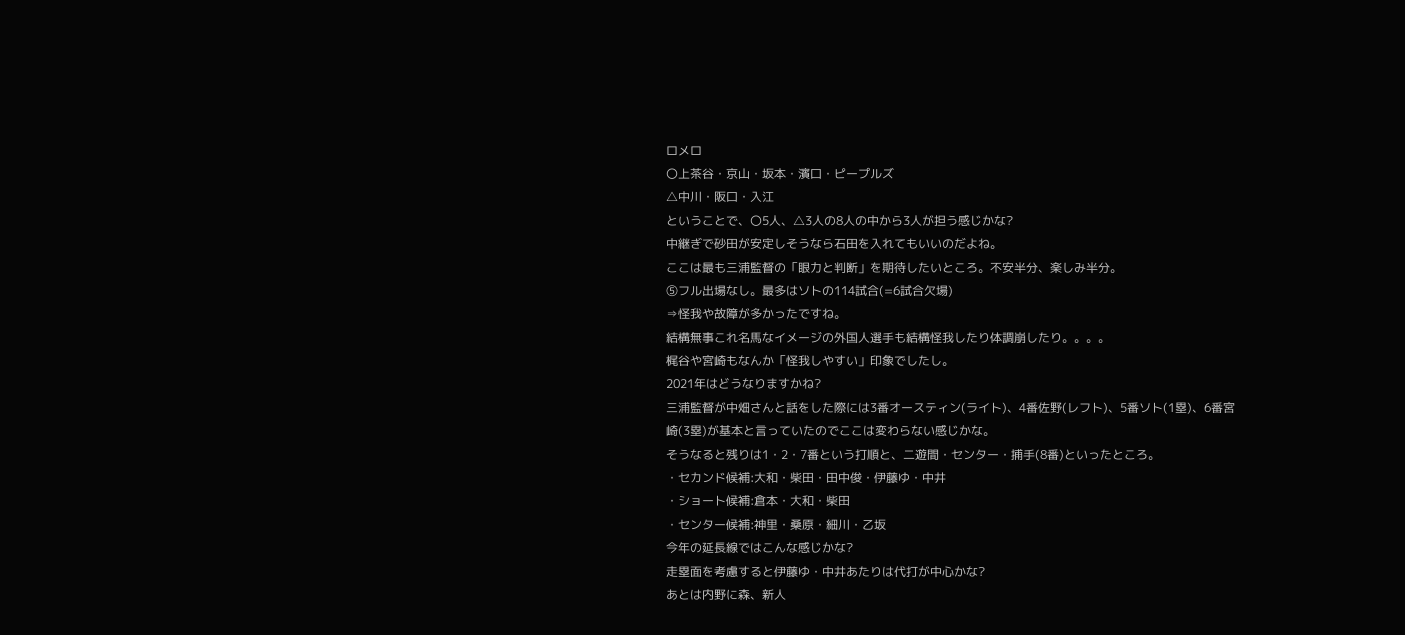ロメロ
〇上茶谷・京山・坂本・濱口・ピープルズ
△中川・阪口・入江
ということで、〇5人、△3人の8人の中から3人が担う感じかな?
中継ぎで砂田が安定しそうなら石田を入れてもいいのだよね。
ここは最も三浦監督の「眼力と判断」を期待したいところ。不安半分、楽しみ半分。
⑤フル出場なし。最多はソトの114試合(=6試合欠場)
⇒怪我や故障が多かったですね。
結構無事これ名馬なイメージの外国人選手も結構怪我したり体調崩したり。。。。
梶谷や宮崎もなんか「怪我しやすい」印象でしたし。
2021年はどうなりますかね?
三浦監督が中畑さんと話をした際には3番オースティン(ライト)、4番佐野(レフト)、5番ソト(1塁)、6番宮崎(3塁)が基本と言っていたのでここは変わらない感じかな。
そうなると残りは1・2・7番という打順と、二遊間・センター・捕手(8番)といったところ。
・セカンド候補:大和・柴田・田中俊・伊藤ゆ・中井
・ショート候補:倉本・大和・柴田
・センター候補:神里・桑原・細川・乙坂
今年の延長線ではこんな感じかな?
走塁面を考慮すると伊藤ゆ・中井あたりは代打が中心かな?
あとは内野に森、新人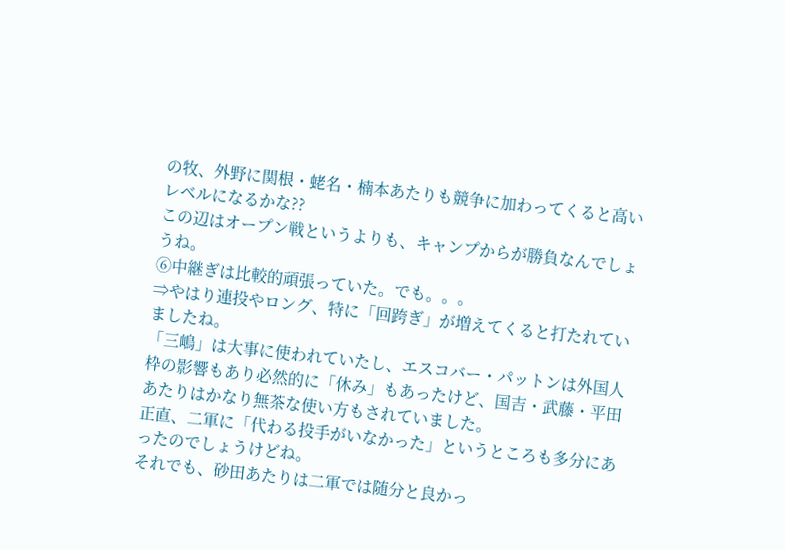の牧、外野に関根・蛯名・楠本あたりも競争に加わってくると高いレベルになるかな??
この辺はオープン戦というよりも、キャンプからが勝負なんでしょうね。
⑥中継ぎは比較的頑張っていた。でも。。。
⇒やはり連投やロング、特に「回跨ぎ」が増えてくると打たれていましたね。
「三嶋」は大事に使われていたし、エスコバー・パットンは外国人枠の影響もあり必然的に「休み」もあったけど、国吉・武藤・平田あたりはかなり無茶な使い方もされていました。
正直、二軍に「代わる投手がいなかった」というところも多分にあったのでしょうけどね。
それでも、砂田あたりは二軍では随分と良かっ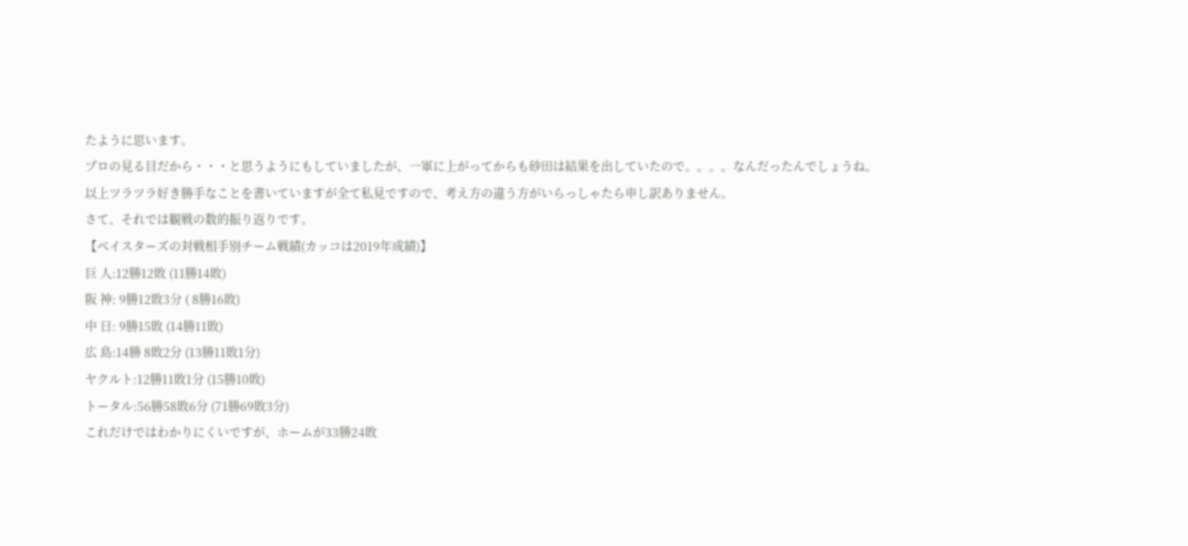たように思います。
プロの見る目だから・・・と思うようにもしていましたが、一軍に上がってからも砂田は結果を出していたので。。。。なんだったんでしょうね。
以上ツラツラ好き勝手なことを書いていますが全て私見ですので、考え方の違う方がいらっしゃたら申し訳ありません。
さて、それでは観戦の数的振り返りです。
【ベイスターズの対戦相手別チーム戦績(カッコは2019年成績)】
巨 人:12勝12敗 (11勝14敗)
阪 神: 9勝12敗3分 ( 8勝16敗)
中 日: 9勝15敗 (14勝11敗)
広 島:14勝 8敗2分 (13勝11敗1分)
ヤクルト:12勝11敗1分 (15勝10敗)
トータル:56勝58敗6分 (71勝69敗3分)
これだけではわかりにくいですが、ホームが33勝24敗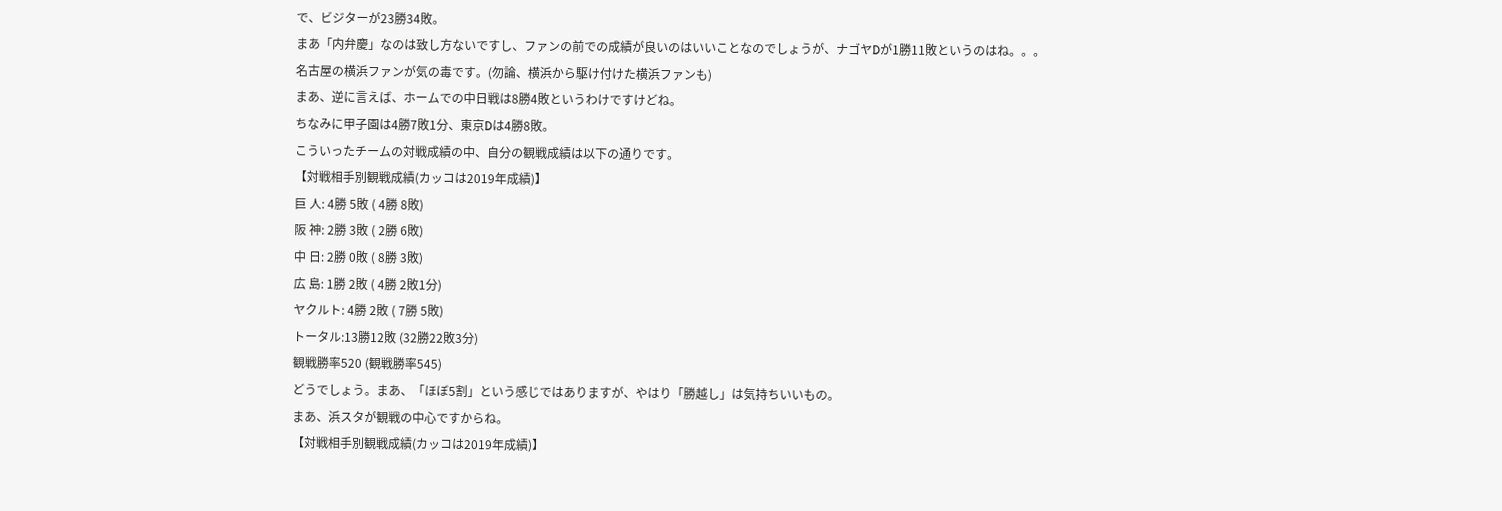で、ビジターが23勝34敗。
まあ「内弁慶」なのは致し方ないですし、ファンの前での成績が良いのはいいことなのでしょうが、ナゴヤDが1勝11敗というのはね。。。
名古屋の横浜ファンが気の毒です。(勿論、横浜から駆け付けた横浜ファンも)
まあ、逆に言えば、ホームでの中日戦は8勝4敗というわけですけどね。
ちなみに甲子園は4勝7敗1分、東京Dは4勝8敗。
こういったチームの対戦成績の中、自分の観戦成績は以下の通りです。
【対戦相手別観戦成績(カッコは2019年成績)】
巨 人: 4勝 5敗 ( 4勝 8敗)
阪 神: 2勝 3敗 ( 2勝 6敗)
中 日: 2勝 0敗 ( 8勝 3敗)
広 島: 1勝 2敗 ( 4勝 2敗1分)
ヤクルト: 4勝 2敗 ( 7勝 5敗)
トータル:13勝12敗 (32勝22敗3分)
観戦勝率520 (観戦勝率545)
どうでしょう。まあ、「ほぼ5割」という感じではありますが、やはり「勝越し」は気持ちいいもの。
まあ、浜スタが観戦の中心ですからね。
【対戦相手別観戦成績(カッコは2019年成績)】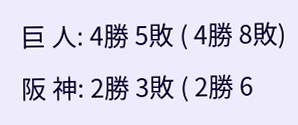巨 人: 4勝 5敗 ( 4勝 8敗)
阪 神: 2勝 3敗 ( 2勝 6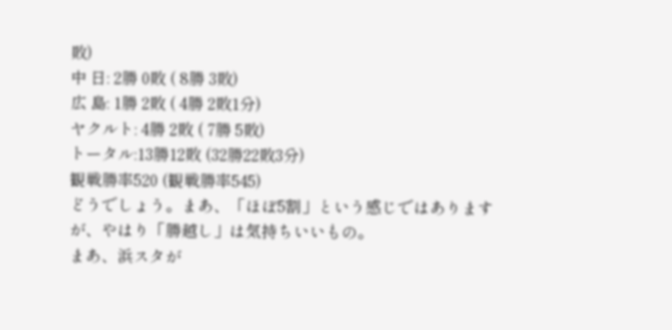敗)
中 日: 2勝 0敗 ( 8勝 3敗)
広 島: 1勝 2敗 ( 4勝 2敗1分)
ヤクルト: 4勝 2敗 ( 7勝 5敗)
トータル:13勝12敗 (32勝22敗3分)
観戦勝率520 (観戦勝率545)
どうでしょう。まあ、「ほぼ5割」という感じではありますが、やはり「勝越し」は気持ちいいもの。
まあ、浜スタが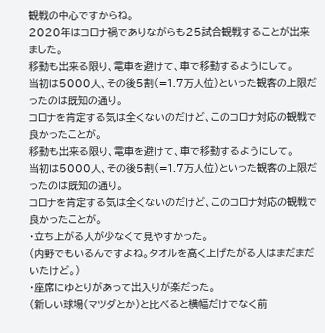観戦の中心ですからね。
2020年はコロナ禍でありながらも25試合観戦することが出来ました。
移動も出来る限り、電車を避けて、車で移動するようにして。
当初は5000人、その後5割(=1.7万人位)といった観客の上限だったのは既知の通り。
コロナを肯定する気は全くないのだけど、このコロナ対応の観戦で良かったことが。
移動も出来る限り、電車を避けて、車で移動するようにして。
当初は5000人、その後5割(=1.7万人位)といった観客の上限だったのは既知の通り。
コロナを肯定する気は全くないのだけど、このコロナ対応の観戦で良かったことが。
・立ち上がる人が少なくて見やすかった。
(内野でもいるんですよね。タオルを高く上げたがる人はまだまだいたけど。)
・座席にゆとりがあって出入りが楽だった。
(新しい球場(マツダとか)と比べると横幅だけでなく前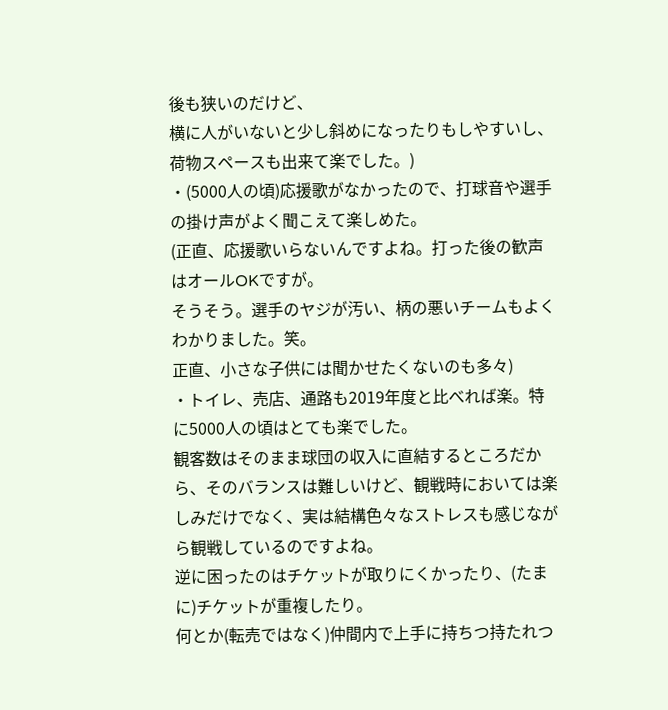後も狭いのだけど、
横に人がいないと少し斜めになったりもしやすいし、荷物スペースも出来て楽でした。)
・(5000人の頃)応援歌がなかったので、打球音や選手の掛け声がよく聞こえて楽しめた。
(正直、応援歌いらないんですよね。打った後の歓声はオールOKですが。
そうそう。選手のヤジが汚い、柄の悪いチームもよくわかりました。笑。
正直、小さな子供には聞かせたくないのも多々)
・トイレ、売店、通路も2019年度と比べれば楽。特に5000人の頃はとても楽でした。
観客数はそのまま球団の収入に直結するところだから、そのバランスは難しいけど、観戦時においては楽しみだけでなく、実は結構色々なストレスも感じながら観戦しているのですよね。
逆に困ったのはチケットが取りにくかったり、(たまに)チケットが重複したり。
何とか(転売ではなく)仲間内で上手に持ちつ持たれつ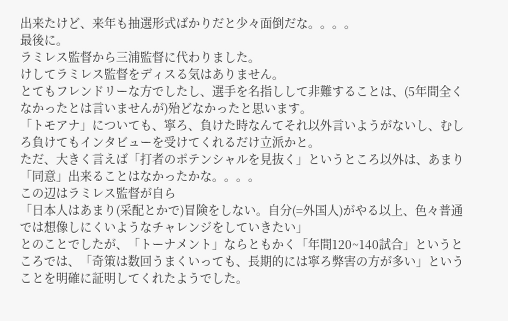出来たけど、来年も抽選形式ばかりだと少々面倒だな。。。。
最後に。
ラミレス監督から三浦監督に代わりました。
けしてラミレス監督をディスる気はありません。
とてもフレンドリーな方でしたし、選手を名指しして非難することは、(5年間全くなかったとは言いませんが)殆どなかったと思います。
「トモアナ」についても、寧ろ、負けた時なんてそれ以外言いようがないし、むしろ負けてもインタビューを受けてくれるだけ立派かと。
ただ、大きく言えば「打者のポテンシャルを見抜く」というところ以外は、あまり「同意」出来ることはなかったかな。。。。
この辺はラミレス監督が自ら
「日本人はあまり(采配とかで)冒険をしない。自分(=外国人)がやる以上、色々普通では想像しにくいようなチャレンジをしていきたい」
とのことでしたが、「トーナメント」ならともかく「年間120~140試合」というところでは、「奇策は数回うまくいっても、長期的には寧ろ弊害の方が多い」ということを明確に証明してくれたようでした。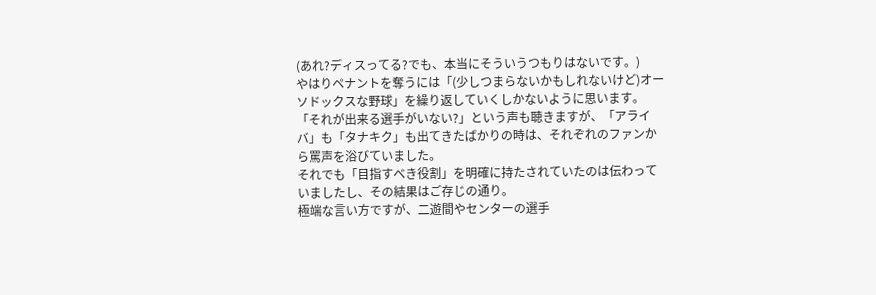(あれ?ディスってる?でも、本当にそういうつもりはないです。)
やはりペナントを奪うには「(少しつまらないかもしれないけど)オーソドックスな野球」を繰り返していくしかないように思います。
「それが出来る選手がいない?」という声も聴きますが、「アライバ」も「タナキク」も出てきたばかりの時は、それぞれのファンから罵声を浴びていました。
それでも「目指すべき役割」を明確に持たされていたのは伝わっていましたし、その結果はご存じの通り。
極端な言い方ですが、二遊間やセンターの選手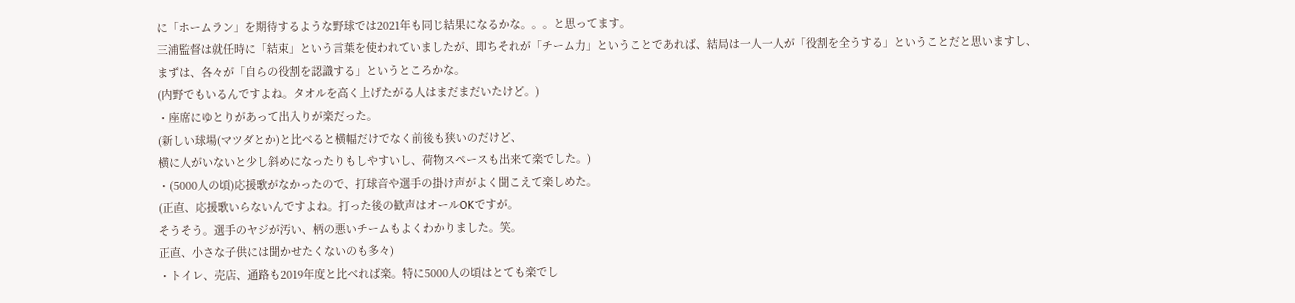に「ホームラン」を期待するような野球では2021年も同じ結果になるかな。。。と思ってます。
三浦監督は就任時に「結束」という言葉を使われていましたが、即ちそれが「チーム力」ということであれば、結局は一人一人が「役割を全うする」ということだと思いますし、
まずは、各々が「自らの役割を認識する」というところかな。
(内野でもいるんですよね。タオルを高く上げたがる人はまだまだいたけど。)
・座席にゆとりがあって出入りが楽だった。
(新しい球場(マツダとか)と比べると横幅だけでなく前後も狭いのだけど、
横に人がいないと少し斜めになったりもしやすいし、荷物スペースも出来て楽でした。)
・(5000人の頃)応援歌がなかったので、打球音や選手の掛け声がよく聞こえて楽しめた。
(正直、応援歌いらないんですよね。打った後の歓声はオールOKですが。
そうそう。選手のヤジが汚い、柄の悪いチームもよくわかりました。笑。
正直、小さな子供には聞かせたくないのも多々)
・トイレ、売店、通路も2019年度と比べれば楽。特に5000人の頃はとても楽でし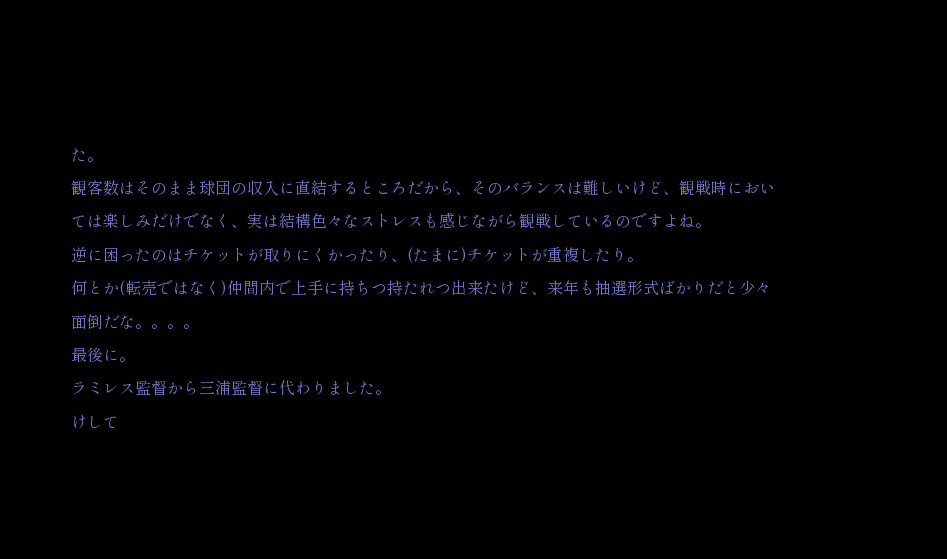た。
観客数はそのまま球団の収入に直結するところだから、そのバランスは難しいけど、観戦時においては楽しみだけでなく、実は結構色々なストレスも感じながら観戦しているのですよね。
逆に困ったのはチケットが取りにくかったり、(たまに)チケットが重複したり。
何とか(転売ではなく)仲間内で上手に持ちつ持たれつ出来たけど、来年も抽選形式ばかりだと少々面倒だな。。。。
最後に。
ラミレス監督から三浦監督に代わりました。
けして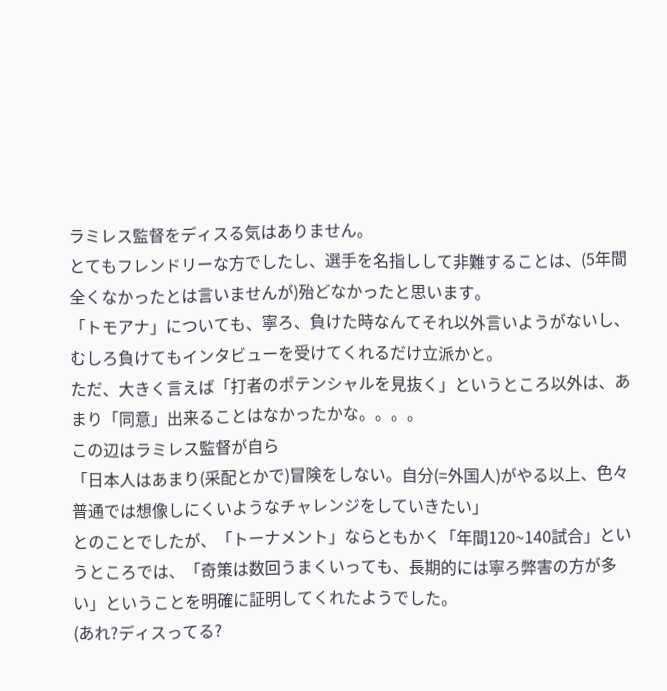ラミレス監督をディスる気はありません。
とてもフレンドリーな方でしたし、選手を名指しして非難することは、(5年間全くなかったとは言いませんが)殆どなかったと思います。
「トモアナ」についても、寧ろ、負けた時なんてそれ以外言いようがないし、むしろ負けてもインタビューを受けてくれるだけ立派かと。
ただ、大きく言えば「打者のポテンシャルを見抜く」というところ以外は、あまり「同意」出来ることはなかったかな。。。。
この辺はラミレス監督が自ら
「日本人はあまり(采配とかで)冒険をしない。自分(=外国人)がやる以上、色々普通では想像しにくいようなチャレンジをしていきたい」
とのことでしたが、「トーナメント」ならともかく「年間120~140試合」というところでは、「奇策は数回うまくいっても、長期的には寧ろ弊害の方が多い」ということを明確に証明してくれたようでした。
(あれ?ディスってる?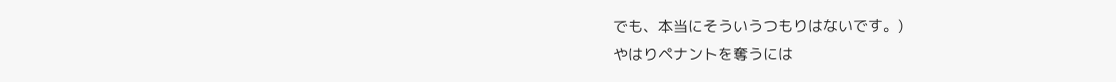でも、本当にそういうつもりはないです。)
やはりペナントを奪うには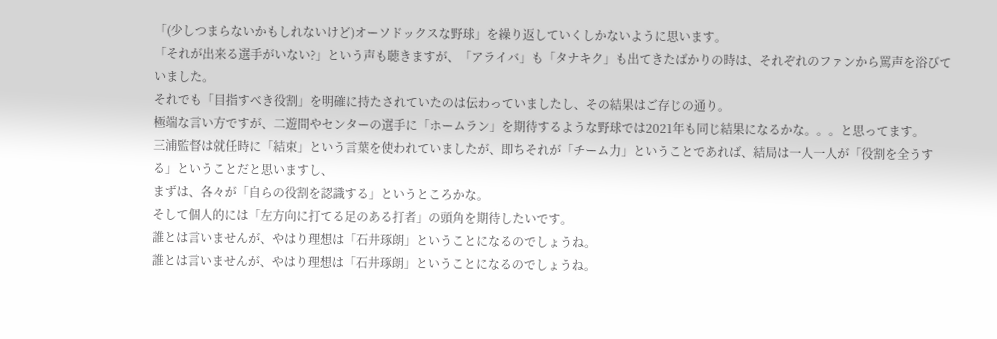「(少しつまらないかもしれないけど)オーソドックスな野球」を繰り返していくしかないように思います。
「それが出来る選手がいない?」という声も聴きますが、「アライバ」も「タナキク」も出てきたばかりの時は、それぞれのファンから罵声を浴びていました。
それでも「目指すべき役割」を明確に持たされていたのは伝わっていましたし、その結果はご存じの通り。
極端な言い方ですが、二遊間やセンターの選手に「ホームラン」を期待するような野球では2021年も同じ結果になるかな。。。と思ってます。
三浦監督は就任時に「結束」という言葉を使われていましたが、即ちそれが「チーム力」ということであれば、結局は一人一人が「役割を全うする」ということだと思いますし、
まずは、各々が「自らの役割を認識する」というところかな。
そして個人的には「左方向に打てる足のある打者」の頭角を期待したいです。
誰とは言いませんが、やはり理想は「石井琢朗」ということになるのでしょうね。
誰とは言いませんが、やはり理想は「石井琢朗」ということになるのでしょうね。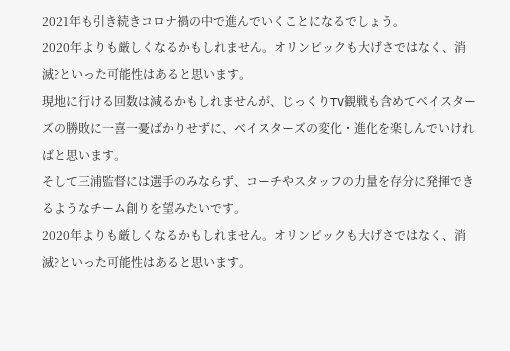2021年も引き続きコロナ禍の中で進んでいくことになるでしょう。
2020年よりも厳しくなるかもしれません。オリンピックも大げさではなく、消滅?といった可能性はあると思います。
現地に行ける回数は減るかもしれませんが、じっくりTV観戦も含めてベイスターズの勝敗に一喜一憂ばかりせずに、ベイスターズの変化・進化を楽しんでいければと思います。
そして三浦監督には選手のみならず、コーチやスタッフの力量を存分に発揮できるようなチーム創りを望みたいです。
2020年よりも厳しくなるかもしれません。オリンピックも大げさではなく、消滅?といった可能性はあると思います。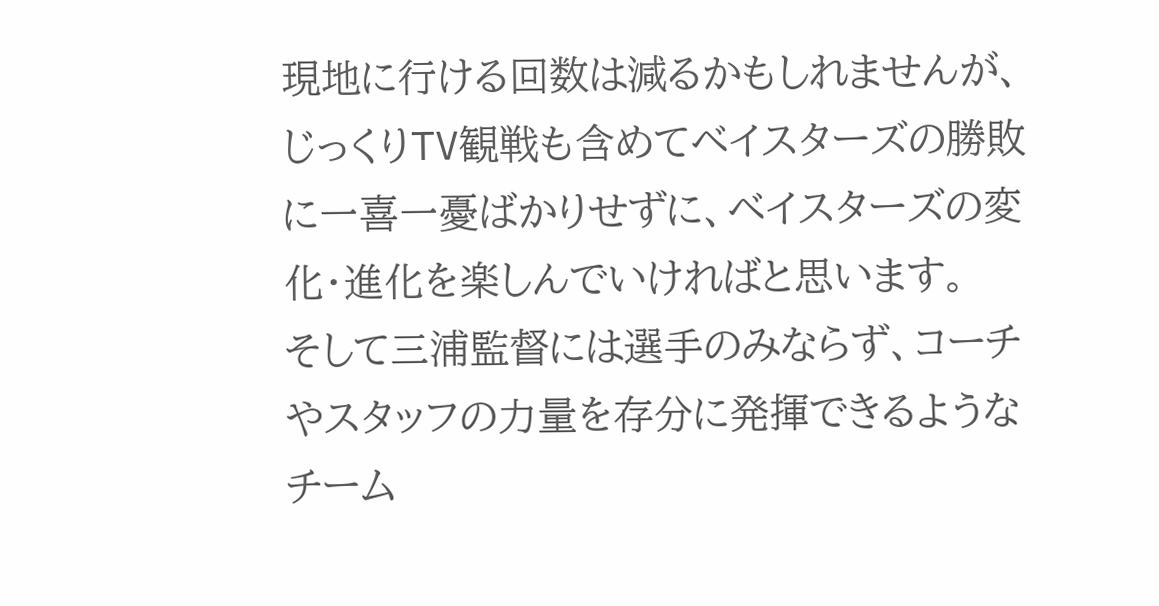現地に行ける回数は減るかもしれませんが、じっくりTV観戦も含めてベイスターズの勝敗に一喜一憂ばかりせずに、ベイスターズの変化・進化を楽しんでいければと思います。
そして三浦監督には選手のみならず、コーチやスタッフの力量を存分に発揮できるようなチーム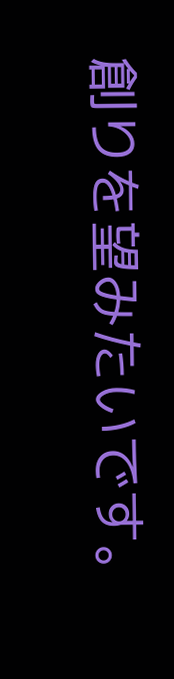創りを望みたいです。